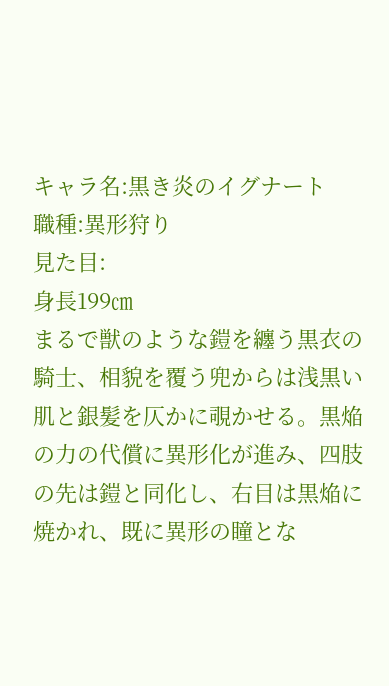キャラ名:黒き炎のイグナート
職種:異形狩り
見た目:
身長199㎝
まるで獣のような鎧を纏う黒衣の騎士、相貌を覆う兜からは浅黒い肌と銀髪を仄かに覗かせる。黒焔の力の代償に異形化が進み、四肢の先は鎧と同化し、右目は黒焔に焼かれ、既に異形の瞳とな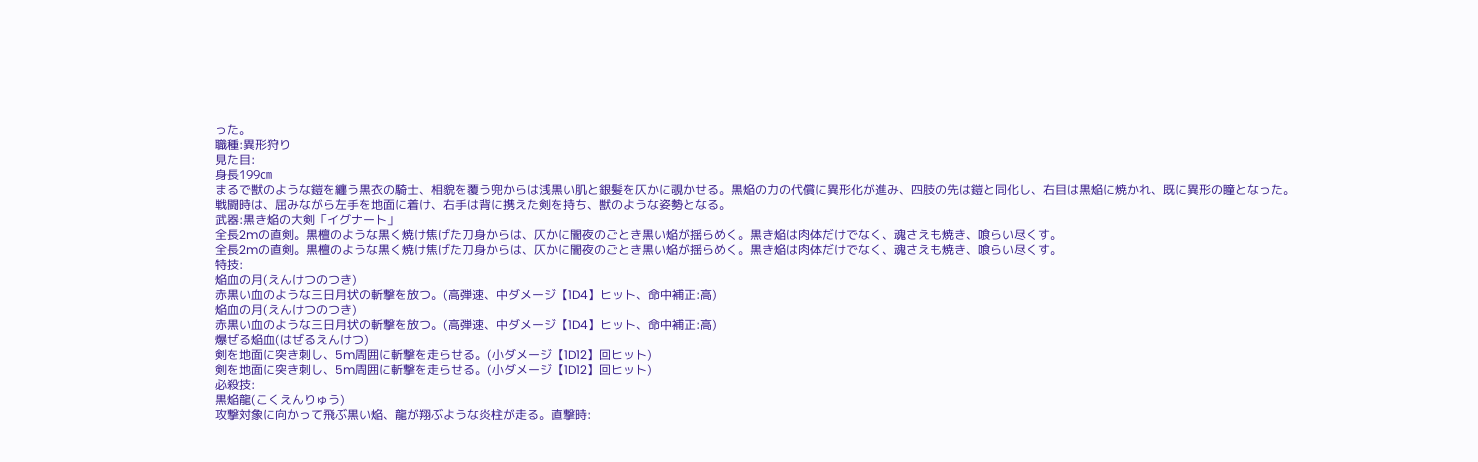った。
職種:異形狩り
見た目:
身長199㎝
まるで獣のような鎧を纏う黒衣の騎士、相貌を覆う兜からは浅黒い肌と銀髪を仄かに覗かせる。黒焔の力の代償に異形化が進み、四肢の先は鎧と同化し、右目は黒焔に焼かれ、既に異形の瞳となった。
戦闘時は、屈みながら左手を地面に着け、右手は背に携えた剣を持ち、獣のような姿勢となる。
武器:黒き焔の大剣「イグナート」
全長2mの直剣。黒檀のような黒く焼け焦げた刀身からは、仄かに闇夜のごとき黒い焔が揺らめく。黒き焔は肉体だけでなく、魂さえも焼き、喰らい尽くす。
全長2mの直剣。黒檀のような黒く焼け焦げた刀身からは、仄かに闇夜のごとき黒い焔が揺らめく。黒き焔は肉体だけでなく、魂さえも焼き、喰らい尽くす。
特技:
焔血の月(えんけつのつき)
赤黒い血のような三日月状の斬撃を放つ。(高弾速、中ダメージ【1D4】ヒット、命中補正:高)
焔血の月(えんけつのつき)
赤黒い血のような三日月状の斬撃を放つ。(高弾速、中ダメージ【1D4】ヒット、命中補正:高)
爆ぜる焔血(はぜるえんけつ)
剣を地面に突き刺し、5m周囲に斬撃を走らせる。(小ダメージ【1D12】回ヒット)
剣を地面に突き刺し、5m周囲に斬撃を走らせる。(小ダメージ【1D12】回ヒット)
必殺技:
黒焔龍(こくえんりゅう)
攻撃対象に向かって飛ぶ黒い焔、龍が翔ぶような炎柱が走る。直撃時: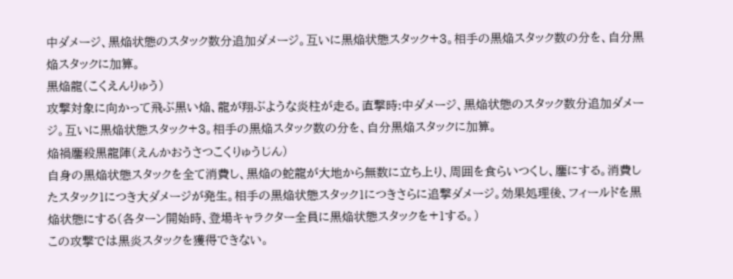中ダメージ、黒焔状態のスタック数分追加ダメージ。互いに黒焔状態スタック+3。相手の黒焔スタック数の分を、自分黒焔スタックに加算。
黒焔龍(こくえんりゅう)
攻撃対象に向かって飛ぶ黒い焔、龍が翔ぶような炎柱が走る。直撃時:中ダメージ、黒焔状態のスタック数分追加ダメージ。互いに黒焔状態スタック+3。相手の黒焔スタック数の分を、自分黒焔スタックに加算。
焔禍鏖殺黒龍陣(えんかおうさつこくりゅうじん)
自身の黒焔状態スタックを全て消費し、黒焔の蛇龍が大地から無数に立ち上り、周囲を食らいつくし、鏖にする。消費したスタック1につき大ダメージが発生。相手の黒焔状態スタック1につきさらに追撃ダメージ。効果処理後、フィールドを黒焔状態にする(各ターン開始時、登場キャラクター全員に黒焔状態スタックを+1する。)
この攻撃では黒炎スタックを獲得できない。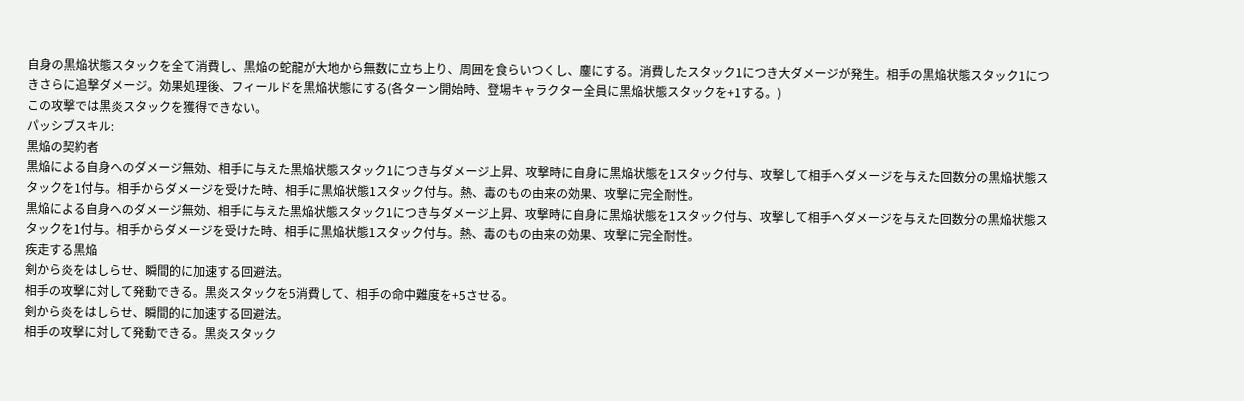自身の黒焔状態スタックを全て消費し、黒焔の蛇龍が大地から無数に立ち上り、周囲を食らいつくし、鏖にする。消費したスタック1につき大ダメージが発生。相手の黒焔状態スタック1につきさらに追撃ダメージ。効果処理後、フィールドを黒焔状態にする(各ターン開始時、登場キャラクター全員に黒焔状態スタックを+1する。)
この攻撃では黒炎スタックを獲得できない。
パッシブスキル:
黒焔の契約者
黒焔による自身へのダメージ無効、相手に与えた黒焔状態スタック1につき与ダメージ上昇、攻撃時に自身に黒焔状態を1スタック付与、攻撃して相手へダメージを与えた回数分の黒焔状態スタックを1付与。相手からダメージを受けた時、相手に黒焔状態1スタック付与。熱、毒のもの由来の効果、攻撃に完全耐性。
黒焔による自身へのダメージ無効、相手に与えた黒焔状態スタック1につき与ダメージ上昇、攻撃時に自身に黒焔状態を1スタック付与、攻撃して相手へダメージを与えた回数分の黒焔状態スタックを1付与。相手からダメージを受けた時、相手に黒焔状態1スタック付与。熱、毒のもの由来の効果、攻撃に完全耐性。
疾走する黒焔
剣から炎をはしらせ、瞬間的に加速する回避法。
相手の攻撃に対して発動できる。黒炎スタックを5消費して、相手の命中難度を+5させる。
剣から炎をはしらせ、瞬間的に加速する回避法。
相手の攻撃に対して発動できる。黒炎スタック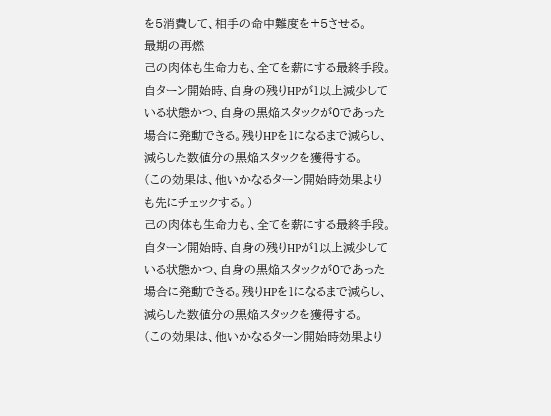を5消費して、相手の命中難度を+5させる。
最期の再燃
己の肉体も生命力も、全てを薪にする最終手段。
自ターン開始時、自身の残りHPが1以上減少している状態かつ、自身の黒焔スタックが0であった場合に発動できる。残りHPを1になるまで減らし、減らした数値分の黒焔スタックを獲得する。
(この効果は、他いかなるターン開始時効果よりも先にチェックする。)
己の肉体も生命力も、全てを薪にする最終手段。
自ターン開始時、自身の残りHPが1以上減少している状態かつ、自身の黒焔スタックが0であった場合に発動できる。残りHPを1になるまで減らし、減らした数値分の黒焔スタックを獲得する。
(この効果は、他いかなるターン開始時効果より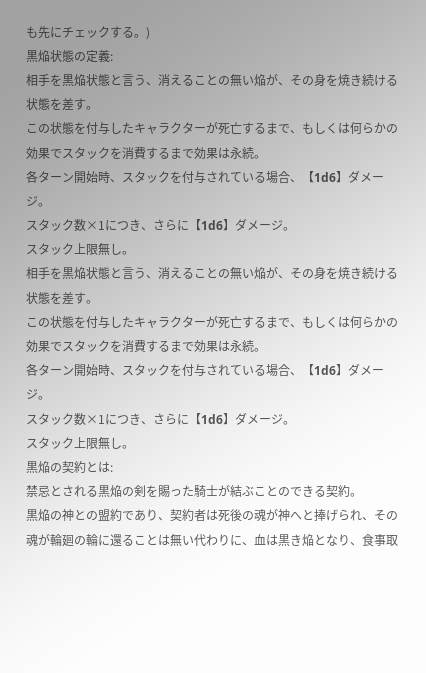も先にチェックする。)
黒焔状態の定義:
相手を黒焔状態と言う、消えることの無い焔が、その身を焼き続ける状態を差す。
この状態を付与したキャラクターが死亡するまで、もしくは何らかの効果でスタックを消費するまで効果は永続。
各ターン開始時、スタックを付与されている場合、【1d6】ダメージ。
スタック数×1につき、さらに【1d6】ダメージ。
スタック上限無し。
相手を黒焔状態と言う、消えることの無い焔が、その身を焼き続ける状態を差す。
この状態を付与したキャラクターが死亡するまで、もしくは何らかの効果でスタックを消費するまで効果は永続。
各ターン開始時、スタックを付与されている場合、【1d6】ダメージ。
スタック数×1につき、さらに【1d6】ダメージ。
スタック上限無し。
黒焔の契約とは:
禁忌とされる黒焔の剣を賜った騎士が結ぶことのできる契約。
黒焔の神との盟約であり、契約者は死後の魂が神へと捧げられ、その魂が輪廻の輪に還ることは無い代わりに、血は黒き焔となり、食事取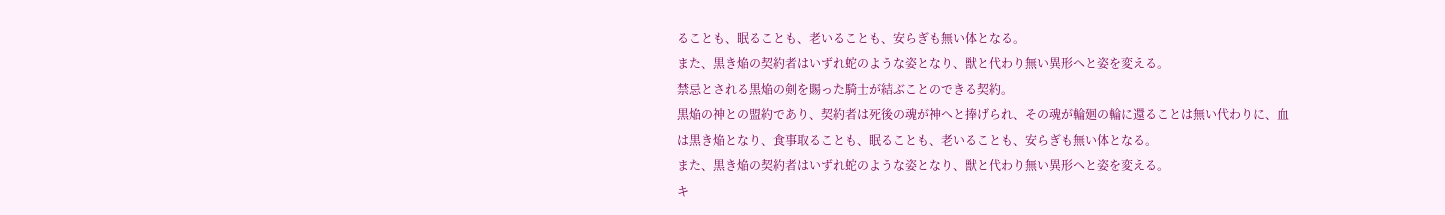ることも、眠ることも、老いることも、安らぎも無い体となる。
また、黒き焔の契約者はいずれ蛇のような姿となり、獣と代わり無い異形へと姿を変える。
禁忌とされる黒焔の剣を賜った騎士が結ぶことのできる契約。
黒焔の神との盟約であり、契約者は死後の魂が神へと捧げられ、その魂が輪廻の輪に還ることは無い代わりに、血は黒き焔となり、食事取ることも、眠ることも、老いることも、安らぎも無い体となる。
また、黒き焔の契約者はいずれ蛇のような姿となり、獣と代わり無い異形へと姿を変える。
キ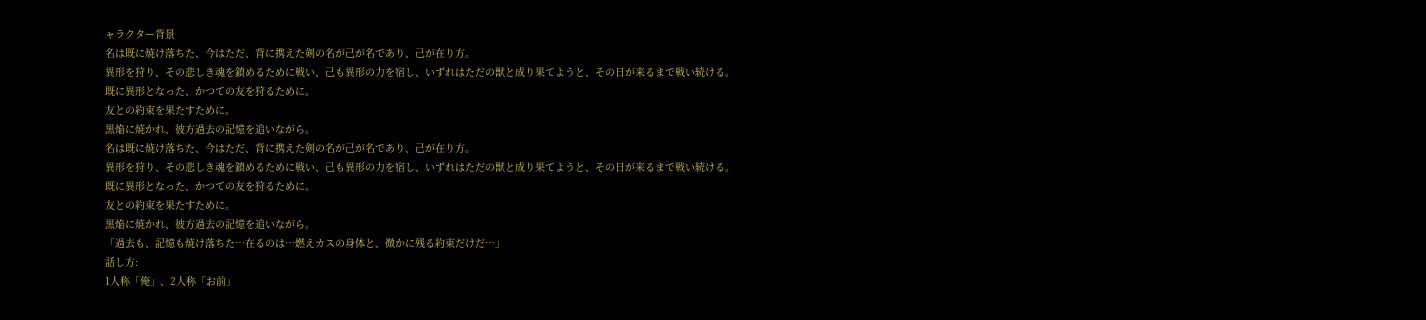ャラクター背景
名は既に焼け落ちた、今はただ、背に携えた剣の名が己が名であり、己が在り方。
異形を狩り、その悲しき魂を鎮めるために戦い、己も異形の力を宿し、いずれはただの獣と成り果てようと、その日が来るまで戦い続ける。
既に異形となった、かつての友を狩るために。
友との約束を果たすために。
黒焔に焼かれ、彼方過去の記憶を追いながら。
名は既に焼け落ちた、今はただ、背に携えた剣の名が己が名であり、己が在り方。
異形を狩り、その悲しき魂を鎮めるために戦い、己も異形の力を宿し、いずれはただの獣と成り果てようと、その日が来るまで戦い続ける。
既に異形となった、かつての友を狩るために。
友との約束を果たすために。
黒焔に焼かれ、彼方過去の記憶を追いながら。
「過去も、記憶も焼け落ちた…在るのは…燃えカスの身体と、微かに残る約束だけだ…」
話し方:
1人称「俺」、2人称「お前」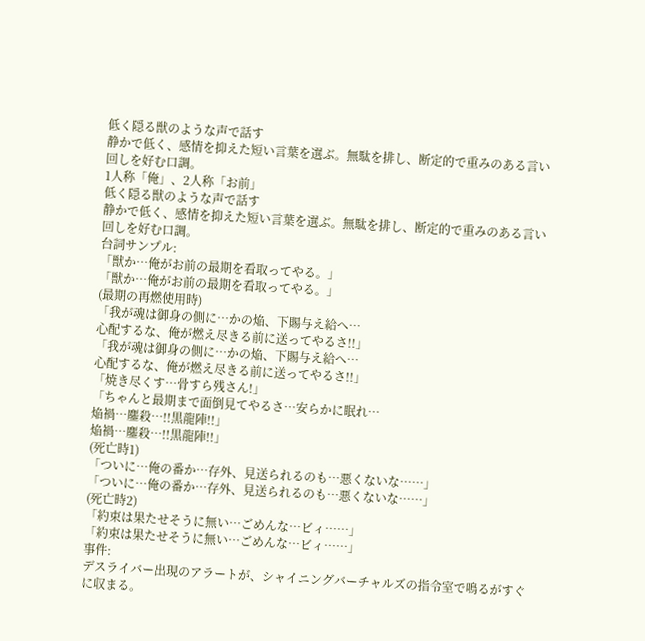低く隠る獣のような声で話す
静かで低く、感情を抑えた短い言葉を選ぶ。無駄を排し、断定的で重みのある言い回しを好む口調。
1人称「俺」、2人称「お前」
低く隠る獣のような声で話す
静かで低く、感情を抑えた短い言葉を選ぶ。無駄を排し、断定的で重みのある言い回しを好む口調。
台詞サンプル:
「獣か…俺がお前の最期を看取ってやる。」
「獣か…俺がお前の最期を看取ってやる。」
(最期の再燃使用時)
「我が魂は御身の側に…かの焔、下賜与え給へ…
心配するな、俺が燃え尽きる前に送ってやるさ!!」
「我が魂は御身の側に…かの焔、下賜与え給へ…
心配するな、俺が燃え尽きる前に送ってやるさ!!」
「焼き尽くす…骨すら残さん!」
「ちゃんと最期まで面倒見てやるさ…安らかに眠れ…
焔禍…鏖殺…!!黒龍陣!!」
焔禍…鏖殺…!!黒龍陣!!」
(死亡時1)
「ついに…俺の番か…存外、見送られるのも…悪くないな……」
「ついに…俺の番か…存外、見送られるのも…悪くないな……」
(死亡時2)
「約束は果たせそうに無い…ごめんな…ビィ……」
「約束は果たせそうに無い…ごめんな…ビィ……」
事件:
デスライバー出現のアラートが、シャイニングバーチャルズの指令室で鳴るがすぐに収まる。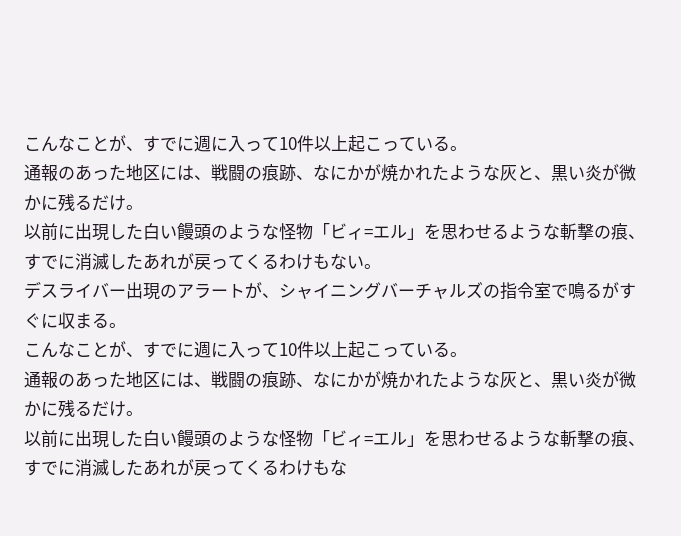こんなことが、すでに週に入って10件以上起こっている。
通報のあった地区には、戦闘の痕跡、なにかが焼かれたような灰と、黒い炎が微かに残るだけ。
以前に出現した白い饅頭のような怪物「ビィ=エル」を思わせるような斬撃の痕、すでに消滅したあれが戻ってくるわけもない。
デスライバー出現のアラートが、シャイニングバーチャルズの指令室で鳴るがすぐに収まる。
こんなことが、すでに週に入って10件以上起こっている。
通報のあった地区には、戦闘の痕跡、なにかが焼かれたような灰と、黒い炎が微かに残るだけ。
以前に出現した白い饅頭のような怪物「ビィ=エル」を思わせるような斬撃の痕、すでに消滅したあれが戻ってくるわけもな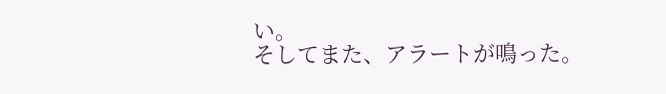い。
そしてまた、アラートが鳴った。